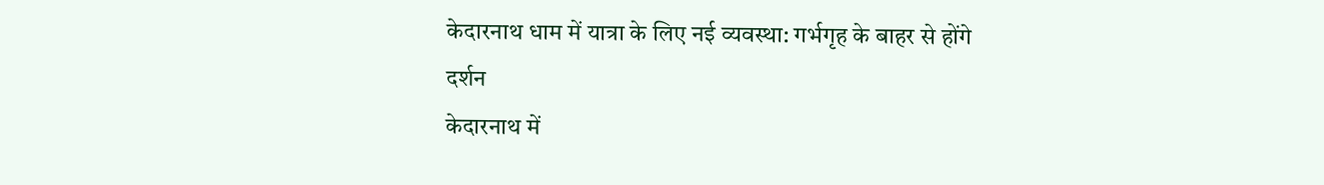केदारनाथ धाम में यात्रा के लिए नई व्यवस्था: गर्भगृह के बाहर से होंगे दर्शन
केदारनाथ में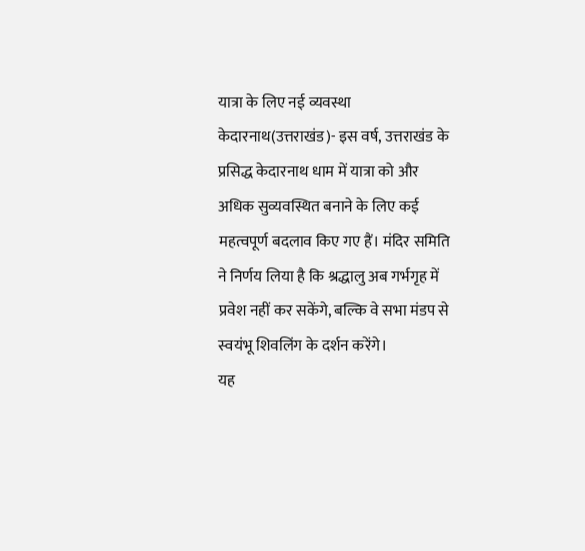यात्रा के लिए नई व्यवस्था
केदारनाथ(उत्तराखंड)- इस वर्ष, उत्तराखंड के प्रसिद्ध केदारनाथ धाम में यात्रा को और अधिक सुव्यवस्थित बनाने के लिए कई महत्वपूर्ण बदलाव किए गए हैं। मंदिर समिति ने निर्णय लिया है कि श्रद्धालु अब गर्भगृह में प्रवेश नहीं कर सकेंगे, बल्कि वे सभा मंडप से स्वयंभू शिवलिंग के दर्शन करेंगे।
यह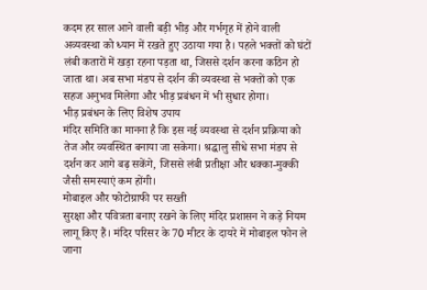कदम हर साल आने वाली बड़ी भीड़ और गर्भगृह में होने वाली अव्यवस्था को ध्यान में रखते हुए उठाया गया है। पहले भक्तों को घंटों लंबी कतारों में खड़ा रहना पड़ता था, जिससे दर्शन करना कठिन हो जाता था। अब सभा मंडप से दर्शन की व्यवस्था से भक्तों को एक सहज अनुभव मिलेगा और भीड़ प्रबंधन में भी सुधार होगा।
भीड़ प्रबंधन के लिए विशेष उपाय
मंदिर समिति का मानना है कि इस नई व्यवस्था से दर्शन प्रक्रिया को तेज और व्यवस्थित बनाया जा सकेगा। श्रद्धालु सीधे सभा मंडप से दर्शन कर आगे बढ़ सकेंगे, जिससे लंबी प्रतीक्षा और धक्का-मुक्की जैसी समस्याएं कम होंगी।
मोबाइल और फोटोग्राफी पर सख्ती
सुरक्षा और पवित्रता बनाए रखने के लिए मंदिर प्रशासन ने कड़े नियम लागू किए हैं। मंदिर परिसर के 70 मीटर के दायरे में मोबाइल फोन ले जाना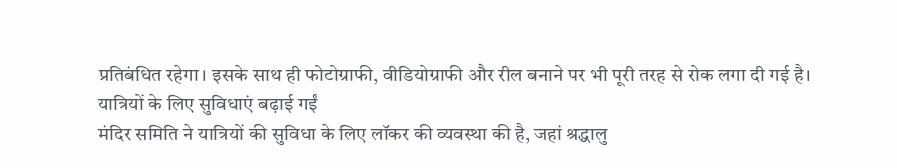प्रतिबंधित रहेगा। इसके साथ ही फोटोग्राफी, वीडियोग्राफी और रील बनाने पर भी पूरी तरह से रोक लगा दी गई है।
यात्रियों के लिए सुविधाएं बढ़ाई गईं
मंदिर समिति ने यात्रियों की सुविधा के लिए लॉकर की व्यवस्था की है, जहां श्रद्धालु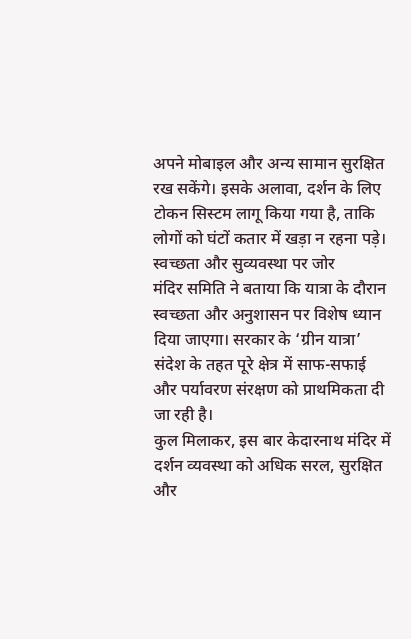अपने मोबाइल और अन्य सामान सुरक्षित रख सकेंगे। इसके अलावा, दर्शन के लिए टोकन सिस्टम लागू किया गया है, ताकि लोगों को घंटों कतार में खड़ा न रहना पड़े।
स्वच्छता और सुव्यवस्था पर जोर
मंदिर समिति ने बताया कि यात्रा के दौरान स्वच्छता और अनुशासन पर विशेष ध्यान दिया जाएगा। सरकार के ‘ग्रीन यात्रा’ संदेश के तहत पूरे क्षेत्र में साफ-सफाई और पर्यावरण संरक्षण को प्राथमिकता दी जा रही है।
कुल मिलाकर, इस बार केदारनाथ मंदिर में दर्शन व्यवस्था को अधिक सरल, सुरक्षित और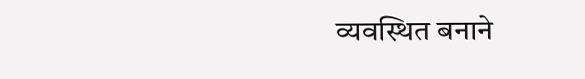व्यवस्थित बनाने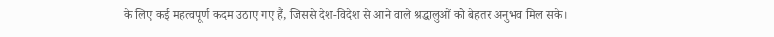के लिए कई महत्वपूर्ण कदम उठाए गए हैं, जिससे देश-विदेश से आने वाले श्रद्धालुओं को बेहतर अनुभव मिल सके।